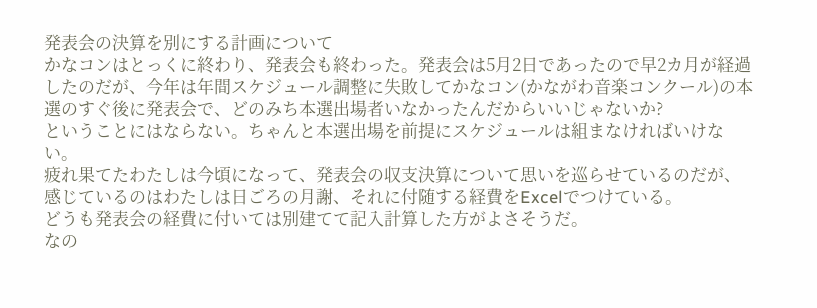発表会の決算を別にする計画について
かなコンはとっくに終わり、発表会も終わった。発表会は5月2日であったので早2カ月が経過したのだが、今年は年間スケジュール調整に失敗してかなコン(かながわ音楽コンクール)の本選のすぐ後に発表会で、どのみち本選出場者いなかったんだからいいじゃないか?
ということにはならない。ちゃんと本選出場を前提にスケジュールは組まなければいけない。
疲れ果てたわたしは今頃になって、発表会の収支決算について思いを巡らせているのだが、感じているのはわたしは日ごろの月謝、それに付随する経費をExcelでつけている。
どうも発表会の経費に付いては別建てて記入計算した方がよさそうだ。
なの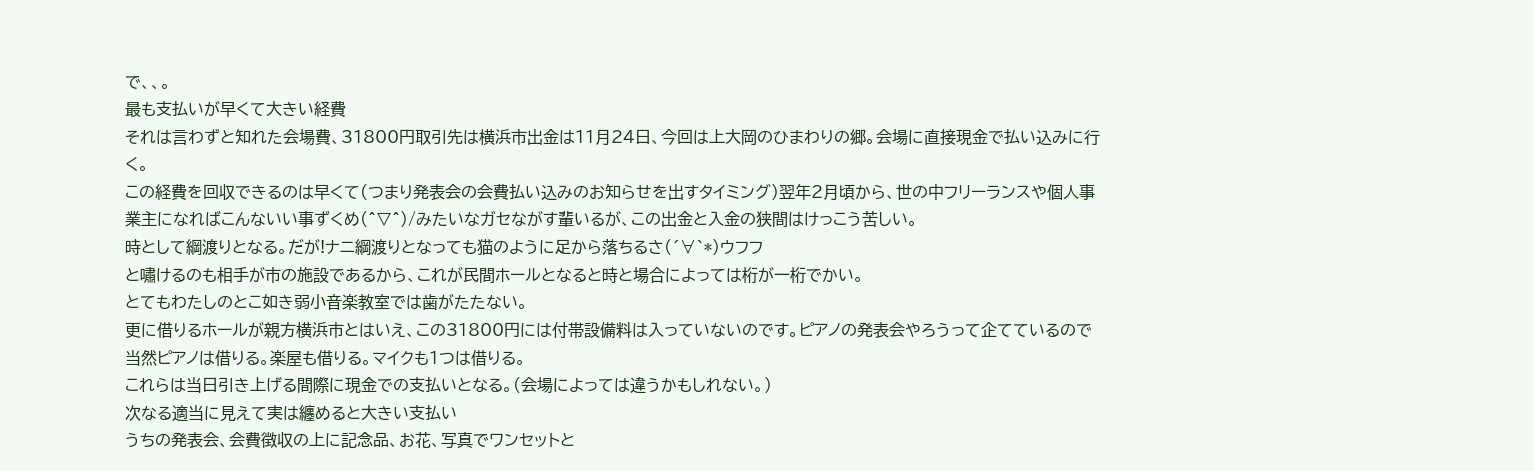で、、。
最も支払いが早くて大きい経費
それは言わずと知れた会場費、31800円取引先は横浜市出金は11月24日、今回は上大岡のひまわりの郷。会場に直接現金で払い込みに行く。
この経費を回収できるのは早くて(つまり発表会の会費払い込みのお知らせを出すタイミング)翌年2月頃から、世の中フリーランスや個人事業主になればこんないい事ずくめ(^▽^)/みたいなガセながす輩いるが、この出金と入金の狭間はけっこう苦しい。
時として綱渡りとなる。だが!ナニ綱渡りとなっても猫のように足から落ちるさ(´∀`*)ウフフ
と嘯けるのも相手が市の施設であるから、これが民間ホールとなると時と場合によっては桁が一桁でかい。
とてもわたしのとこ如き弱小音楽教室では歯がたたない。
更に借りるホールが親方横浜市とはいえ、この31800円には付帯設備料は入っていないのです。ピアノの発表会やろうって企てているので当然ピアノは借りる。楽屋も借りる。マイクも1つは借りる。
これらは当日引き上げる間際に現金での支払いとなる。(会場によっては違うかもしれない。)
次なる適当に見えて実は纏めると大きい支払い
うちの発表会、会費徴収の上に記念品、お花、写真でワンセットと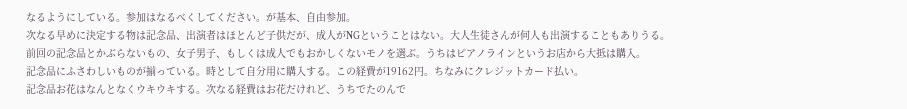なるようにしている。参加はなるべくしてください。が基本、自由参加。
次なる早めに決定する物は記念品、出演者はほとんど子供だが、成人がNGということはない。大人生徒さんが何人も出演することもありうる。
前回の記念品とかぶらないもの、女子男子、もしくは成人でもおかしくないモノを選ぶ。うちはピアノラインというお店から大抵は購入。
記念品にふさわしいものが揃っている。時として自分用に購入する。この経費が19162円。ちなみにクレジットカード払い。
記念品お花はなんとなくウキウキする。次なる経費はお花だけれど、うちでたのんで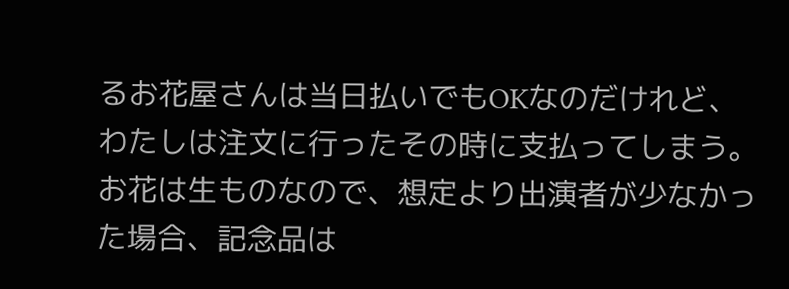るお花屋さんは当日払いでもOKなのだけれど、わたしは注文に行ったその時に支払ってしまう。
お花は生ものなので、想定より出演者が少なかった場合、記念品は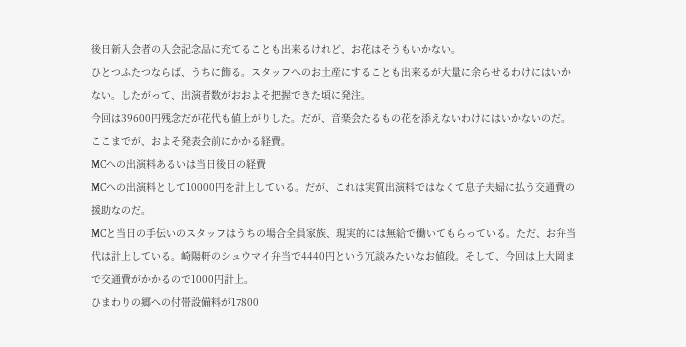後日新入会者の入会記念品に充てることも出来るけれど、お花はそうもいかない。
ひとつふたつならば、うちに飾る。スタッフへのお土産にすることも出来るが大量に余らせるわけにはいかない。したがって、出演者数がおおよそ把握できた頃に発注。
今回は39600円残念だが花代も値上がりした。だが、音楽会たるもの花を添えないわけにはいかないのだ。
ここまでが、およそ発表会前にかかる経費。
MCへの出演料あるいは当日後日の経費
MCへの出演料として10000円を計上している。だが、これは実質出演料ではなくて息子夫婦に払う交通費の援助なのだ。
MCと当日の手伝いのスタッフはうちの場合全員家族、現実的には無給で働いてもらっている。ただ、お弁当代は計上している。崎陽軒のシュウマイ弁当で4440円という冗談みたいなお値段。そして、今回は上大岡まで交通費がかかるので1000円計上。
ひまわりの郷への付帯設備料が17800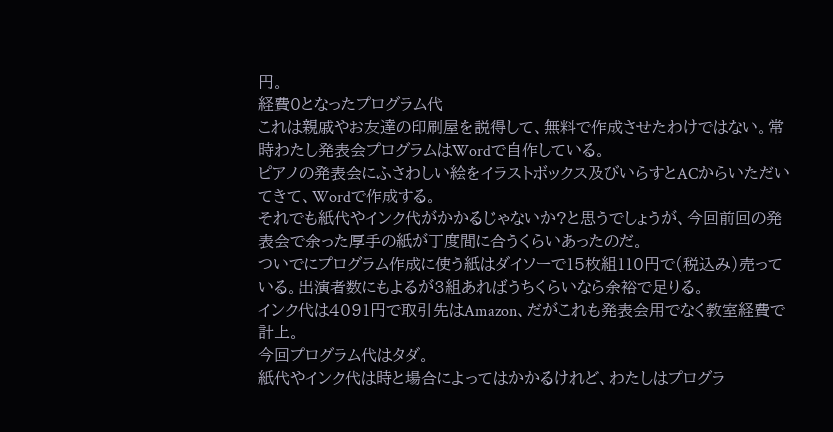円。
経費0となったプログラム代
これは親戚やお友達の印刷屋を説得して、無料で作成させたわけではない。常時わたし発表会プログラムはWordで自作している。
ピアノの発表会にふさわしい絵をイラストボックス及びいらすとACからいただいてきて、Wordで作成する。
それでも紙代やインク代がかかるじゃないか?と思うでしょうが、今回前回の発表会で余った厚手の紙が丁度間に合うくらいあったのだ。
ついでにプログラム作成に使う紙はダイソーで15枚組110円で(税込み)売っている。出演者数にもよるが3組あればうちくらいなら余裕で足りる。
インク代は4091円で取引先はAmazon、だがこれも発表会用でなく教室経費で計上。
今回プログラム代はタダ。
紙代やインク代は時と場合によってはかかるけれど、わたしはプログラ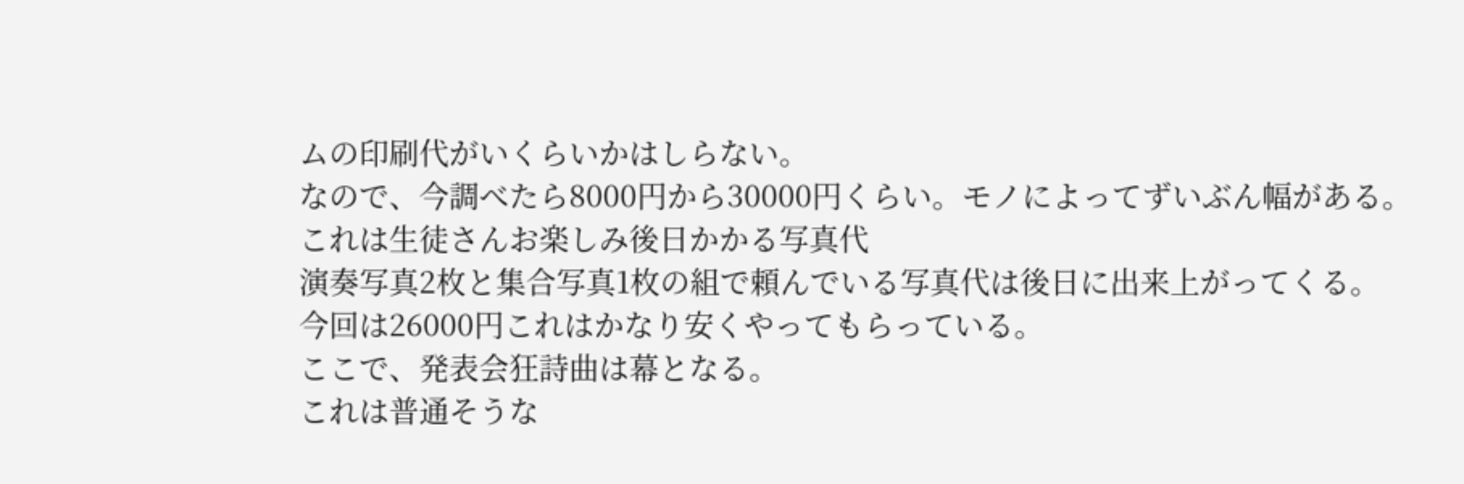ムの印刷代がいくらいかはしらない。
なので、今調べたら8000円から30000円くらい。モノによってずいぶん幅がある。
これは生徒さんお楽しみ後日かかる写真代
演奏写真2枚と集合写真1枚の組で頼んでいる写真代は後日に出来上がってくる。
今回は26000円これはかなり安くやってもらっている。
ここで、発表会狂詩曲は幕となる。
これは普通そうな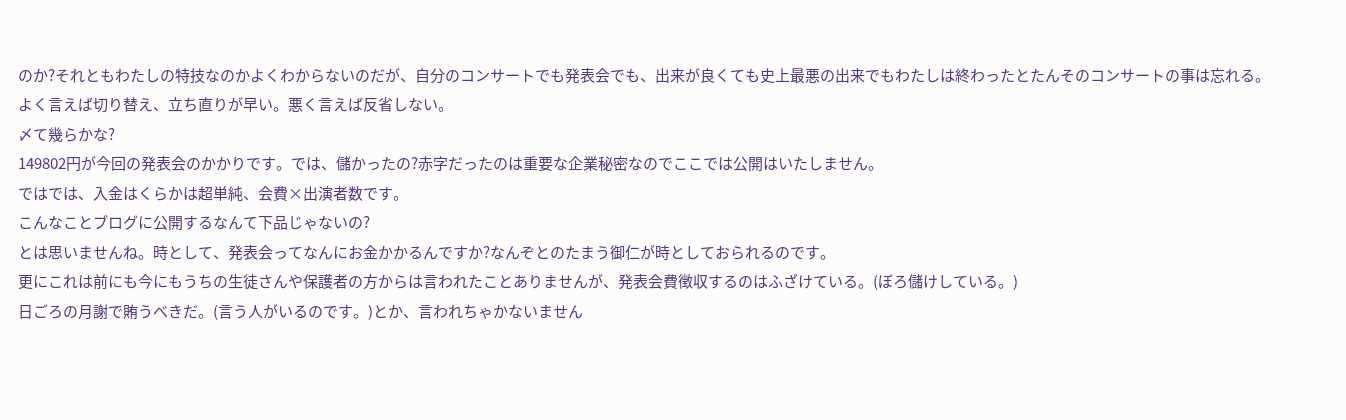のか?それともわたしの特技なのかよくわからないのだが、自分のコンサートでも発表会でも、出来が良くても史上最悪の出来でもわたしは終わったとたんそのコンサートの事は忘れる。
よく言えば切り替え、立ち直りが早い。悪く言えば反省しない。
〆て幾らかな?
149802円が今回の発表会のかかりです。では、儲かったの?赤字だったのは重要な企業秘密なのでここでは公開はいたしません。
ではでは、入金はくらかは超単純、会費×出演者数です。
こんなことブログに公開するなんて下品じゃないの?
とは思いませんね。時として、発表会ってなんにお金かかるんですか?なんぞとのたまう御仁が時としておられるのです。
更にこれは前にも今にもうちの生徒さんや保護者の方からは言われたことありませんが、発表会費徴収するのはふざけている。(ぼろ儲けしている。)
日ごろの月謝で賄うべきだ。(言う人がいるのです。)とか、言われちゃかないません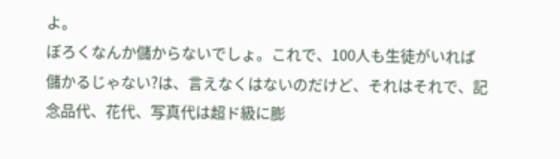よ。
ぼろくなんか儲からないでしょ。これで、100人も生徒がいれば儲かるじゃない?は、言えなくはないのだけど、それはそれで、記念品代、花代、写真代は超ド級に膨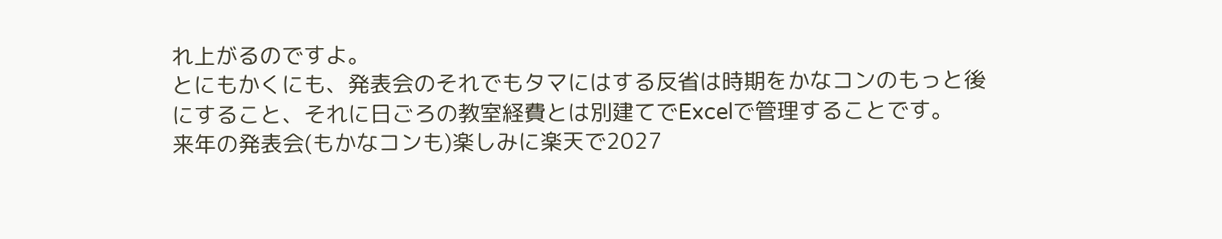れ上がるのですよ。
とにもかくにも、発表会のそれでもタマにはする反省は時期をかなコンのもっと後にすること、それに日ごろの教室経費とは別建てでExcelで管理することです。
来年の発表会(もかなコンも)楽しみに楽天で2027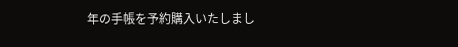年の手帳を予約購入いたしまし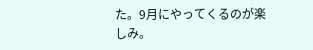た。9月にやってくるのが楽しみ。